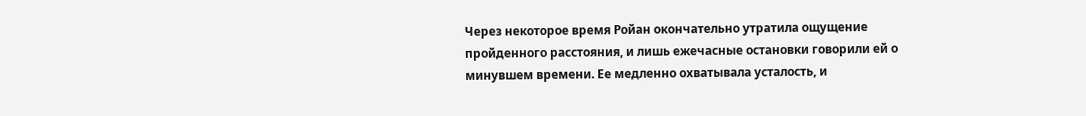Через некоторое время Ройан окончательно утратила ощущение пройденного расстояния, и лишь ежечасные остановки говорили ей о минувшем времени. Ее медленно охватывала усталость, и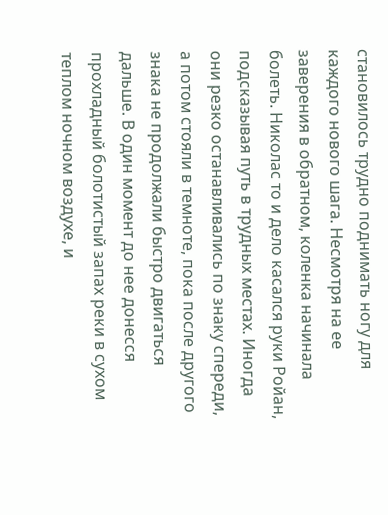становилось трудно поднимать ногу для каждого нового шага. Несмотря на ее заверения в обратном, коленка начинала болеть. Николас то и дело касался руки Ройан, подсказывая путь в трудных местах. Иногда они резко останавливались по знаку спереди, а потом стояли в темноте, пока после другого знака не продолжали быстро двигаться дальше. В один момент до нее донесся прохладный болотистый запах реки в сухом теплом ночном воздухе, и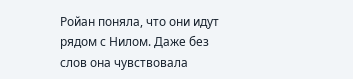Ройан поняла, что они идут рядом с Нилом. Даже без слов она чувствовала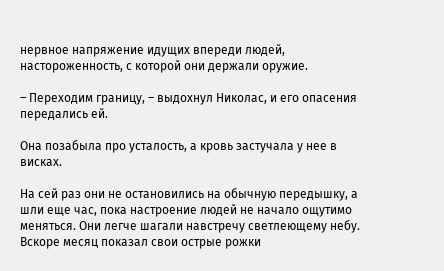нервное напряжение идущих впереди людей, настороженность, с которой они держали оружие.

– Переходим границу, – выдохнул Николас, и его опасения передались ей.

Она позабыла про усталость, а кровь застучала у нее в висках.

На сей раз они не остановились на обычную передышку, а шли еще час, пока настроение людей не начало ощутимо меняться. Они легче шагали навстречу светлеющему небу. Вскоре месяц показал свои острые рожки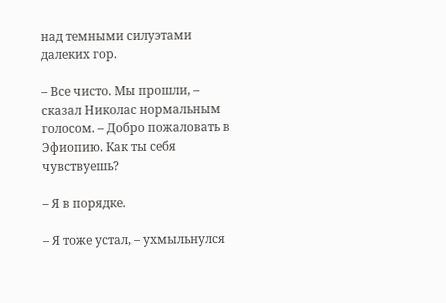над темными силуэтами далеких гор.

– Все чисто. Мы прошли, – сказал Николас нормальным голосом. – Добро пожаловать в Эфиопию. Как ты себя чувствуешь?

– Я в порядке.

– Я тоже устал, – ухмыльнулся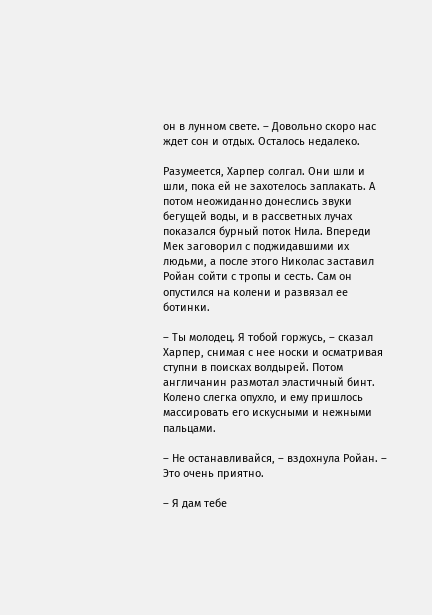он в лунном свете. – Довольно скоро нас ждет сон и отдых. Осталось недалеко.

Разумеется, Харпер солгал. Они шли и шли, пока ей не захотелось заплакать. А потом неожиданно донеслись звуки бегущей воды, и в рассветных лучах показался бурный поток Нила. Впереди Мек заговорил с поджидавшими их людьми, а после этого Николас заставил Ройан сойти с тропы и сесть. Сам он опустился на колени и развязал ее ботинки.

– Ты молодец. Я тобой горжусь, – сказал Харпер, снимая с нее носки и осматривая ступни в поисках волдырей. Потом англичанин размотал эластичный бинт. Колено слегка опухло, и ему пришлось массировать его искусными и нежными пальцами.

– Не останавливайся, – вздохнула Ройан. – Это очень приятно.

– Я дам тебе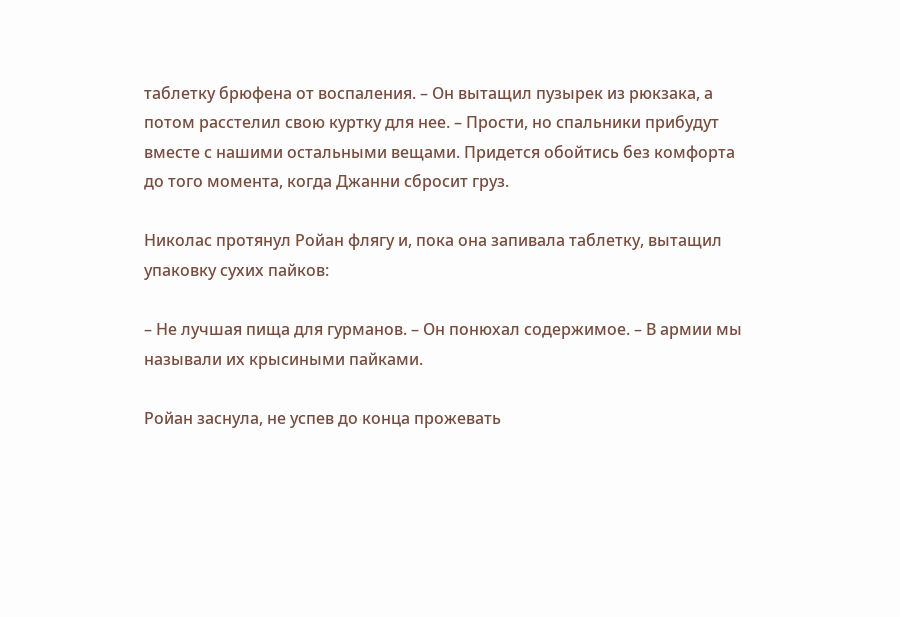таблетку брюфена от воспаления. – Он вытащил пузырек из рюкзака, а потом расстелил свою куртку для нее. – Прости, но спальники прибудут вместе с нашими остальными вещами. Придется обойтись без комфорта до того момента, когда Джанни сбросит груз.

Николас протянул Ройан флягу и, пока она запивала таблетку, вытащил упаковку сухих пайков:

– Не лучшая пища для гурманов. – Он понюхал содержимое. – В армии мы называли их крысиными пайками.

Ройан заснула, не успев до конца прожевать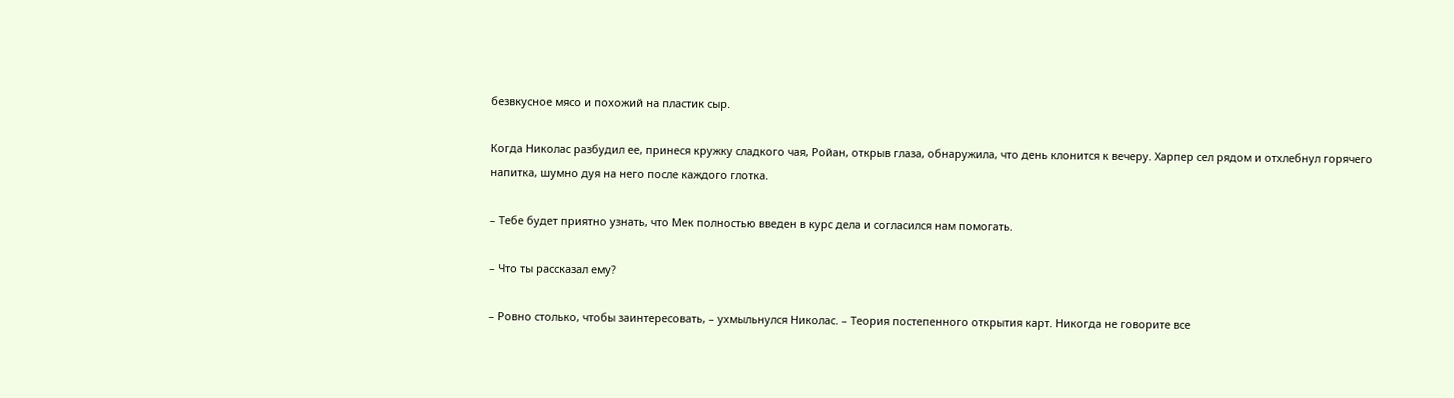безвкусное мясо и похожий на пластик сыр.

Когда Николас разбудил ее, принеся кружку сладкого чая, Ройан, открыв глаза, обнаружила, что день клонится к вечеру. Харпер сел рядом и отхлебнул горячего напитка, шумно дуя на него после каждого глотка.

– Тебе будет приятно узнать, что Мек полностью введен в курс дела и согласился нам помогать.

– Что ты рассказал ему?

– Ровно столько, чтобы заинтересовать, – ухмыльнулся Николас. – Теория постепенного открытия карт. Никогда не говорите все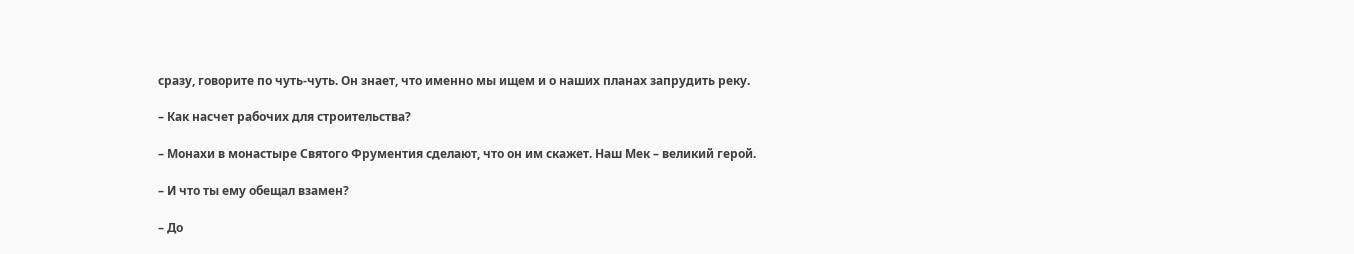сразу, говорите по чуть-чуть. Он знает, что именно мы ищем и о наших планах запрудить реку.

– Как насчет рабочих для строительства?

– Монахи в монастыре Святого Фрументия сделают, что он им скажет. Наш Мек – великий герой.

– И что ты ему обещал взамен?

– До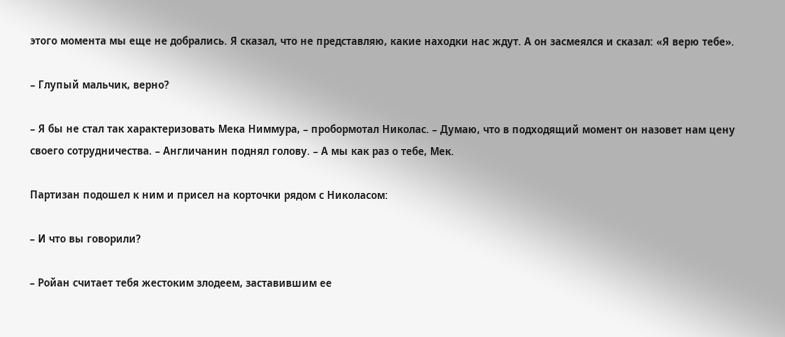этого момента мы еще не добрались. Я сказал, что не представляю, какие находки нас ждут. А он засмеялся и сказал: «Я верю тебе».

– Глупый мальчик, верно?

– Я бы не стал так характеризовать Мека Ниммура, – пробормотал Николас. – Думаю, что в подходящий момент он назовет нам цену своего сотрудничества. – Англичанин поднял голову. – А мы как раз о тебе, Мек.

Партизан подошел к ним и присел на корточки рядом с Николасом:

– И что вы говорили?

– Ройан считает тебя жестоким злодеем, заставившим ее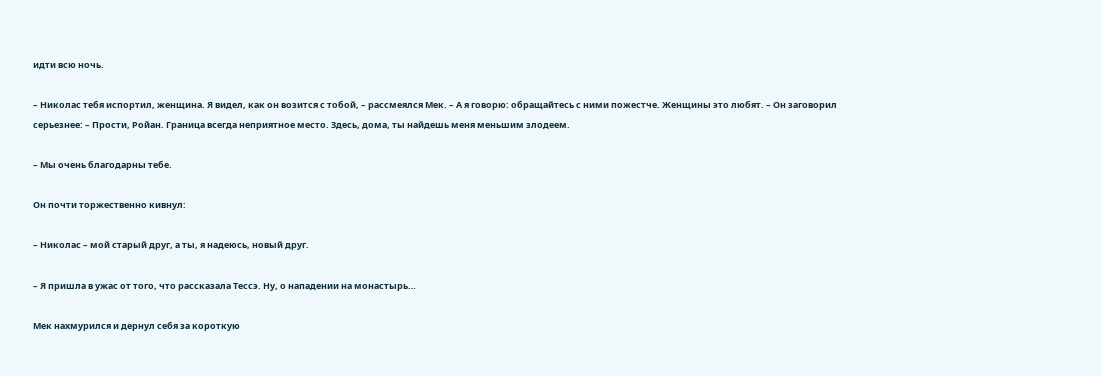идти всю ночь.

– Николас тебя испортил, женщина. Я видел, как он возится с тобой, – рассмеялся Мек. – А я говорю: обращайтесь с ними пожестче. Женщины это любят. – Он заговорил серьезнее: – Прости, Ройан. Граница всегда неприятное место. Здесь, дома, ты найдешь меня меньшим злодеем.

– Мы очень благодарны тебе.

Он почти торжественно кивнул:

– Николас – мой старый друг, а ты, я надеюсь, новый друг.

– Я пришла в ужас от того, что рассказала Тессэ. Ну, о нападении на монастырь…

Мек нахмурился и дернул себя за короткую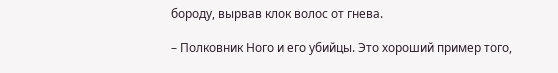бороду, вырвав клок волос от гнева.

– Полковник Ного и его убийцы. Это хороший пример того,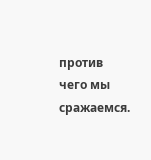против чего мы сражаемся.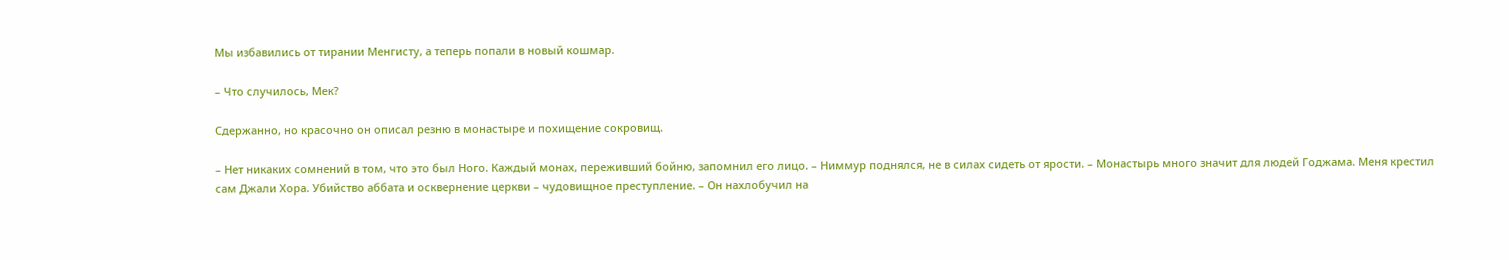Мы избавились от тирании Менгисту, а теперь попали в новый кошмар.

– Что случилось, Мек?

Сдержанно, но красочно он описал резню в монастыре и похищение сокровищ.

– Нет никаких сомнений в том, что это был Ного. Каждый монах, переживший бойню, запомнил его лицо. – Ниммур поднялся, не в силах сидеть от ярости. – Монастырь много значит для людей Годжама. Меня крестил сам Джали Хора. Убийство аббата и осквернение церкви – чудовищное преступление. – Он нахлобучил на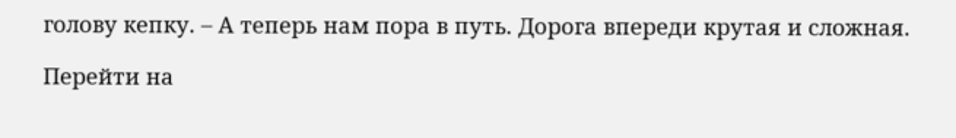голову кепку. – А теперь нам пора в путь. Дорога впереди крутая и сложная.

Перейти на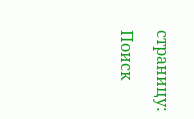страницу:

Поиск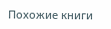Похожие книги